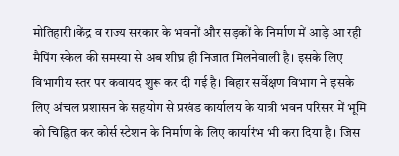मोतिहारी।केंद्र व राज्य सरकार के भवनों और सड़कों के निर्माण में आड़े आ रही मैपिंग स्केल की समस्या से अब शीघ्र ही निजात मिलनेवाली है। इसके लिए विभागीय स्तर पर कवायद शुरू कर दी गई है। बिहार सर्वेक्षण विभाग ने इसके लिए अंचल प्रशासन के सहयोग से प्रखंड कार्यालय के यात्री भवन परिसर में भूमि को चिह्रित कर कोर्स स्टेशन के निर्माण के लिए कार्यारंभ भी करा दिया है। जिस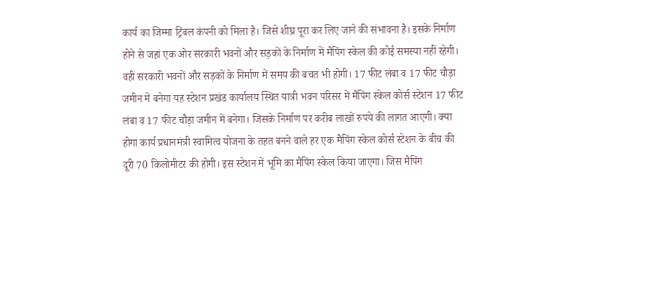कार्य का जिम्मा ट्रिंबल कंपनी को मिला है। जिसे शीघ्र पूरा कर लिए जाने की संभावना है। इसके निर्माण होने से जहां एक ओर सरकारी भवनों और सड़कों के निर्माण में मैपिंग स्केल की कोई समस्या नहीं रहेगी। वहीं सरकारी भवनों और सड़कों के निर्माण में समय की बचत भी होगी। 17 फीट लंबा व 17 फीट चौड़ा जमीन में बनेगा यह स्टेशन प्रखंड कार्यालय स्थित यात्री भवन परिसर में मैपिंग स्केल कोर्स स्टेशन 17 फीट लंबा व 17 फीट चौड़ा जमीन में बनेगा। जिसके निर्माण पर करीब लाखों रुपये की लागत आएगी। क्या होगा कार्य प्रधानमंत्री स्वामित्व योजना के तहत बनने वाले हर एक मैपिंग स्केल कोर्स स्टेशन के बीच की दूरी 70 किलोमीटर की होगी। इस स्टेशन में भूमि का मैपिंग स्केल किया जाएगा। जिस मैपिंग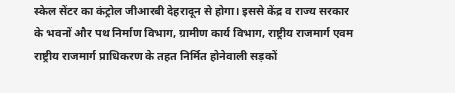स्केल सेंटर का कंट्रोल जीआरबी देहरादून से होगा। इससे केंद्र व राज्य सरकार के भवनों और पथ निर्माण विभाग, ग्रामीण कार्य विभाग, राष्ट्रीय राजमार्ग एवम राष्ट्रीय राजमार्ग प्राधिकरण के तहत निर्मित होनेवाली सड़कों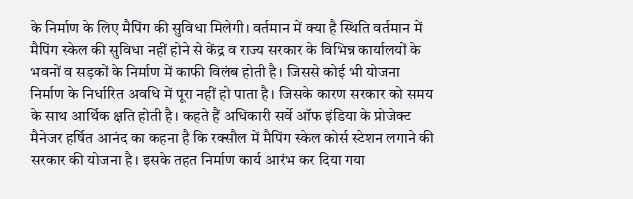के निर्माण के लिए मैपिंग की सुविधा मिलेगी। वर्तमान में क्या है स्थिति वर्तमान में मैपिंग स्केल की सुविधा नहीं होने से केंद्र व राज्य सरकार के विभिन्न कार्यालयों के भवनों व सड़कों के निर्माण में काफी विलंब होती है। जिससे कोई भी योजना निर्माण के निर्धारित अवधि में पूरा नहीं हो पाता है। जिसके कारण सरकार को समय के साथ आर्थिक क्षति होती है। कहते हैं अधिकारी सर्वे ऑफ इंडिया के प्रोजेक्ट मैनेजर हर्षित आनंद का कहना है कि रक्सौल में मैपिंग स्केल कोर्स स्टेशन लगाने की सरकार की योजना है। इसके तहत निर्माण कार्य आरंभ कर दिया गया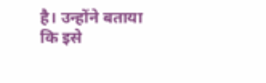है। उन्होंने बताया कि इसे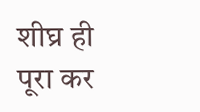शीघ्र ही पूरा कर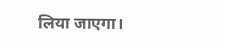लिया जाएगा।